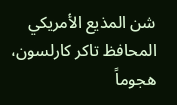شن المذيع الأمريكي المحافظ تاكر كارلسون، هجوماً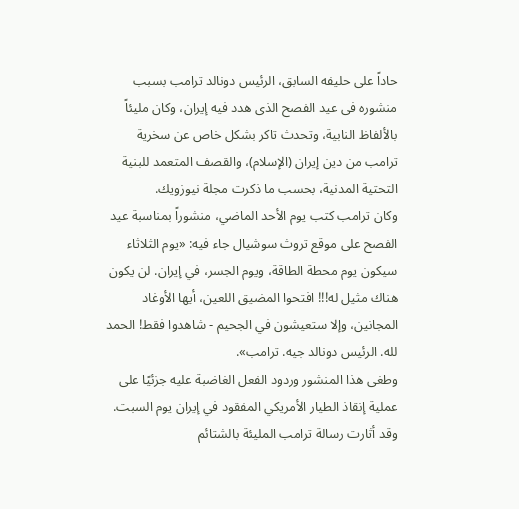حاداً على حليفه السابق، الرئيس دونالد ترامب بسبب منشوره فى عيد الفصح الذى هدد فيه إيران، وكان مليئاً بالألفاظ النابية، وتحدث تاكر بشكل خاص عن سخرية ترامب من دين إيران (الإسلام)، والقصف المتعمد للبنية التحتية المدنية، بحسب ما ذكرت مجلة نيوزويك.
وكان ترامب كتب يوم الأحد الماضي، منشوراً بمناسبة عيد الفصح على موقع تروث سوشيال جاء فيه: «يوم الثلاثاء سيكون يوم محطة الطاقة، ويوم الجسر، في إيران. لن يكون هناك مثيل له!!! افتحوا المضيق اللعين، أيها الأوغاد المجانين، وإلا ستعيشون في الجحيم - شاهدوا فقط! الحمد لله. الرئيس دونالد جيه. ترامب».
وطغى هذا المنشور وردود الفعل الغاضبة عليه جزئيًا على عملية إنقاذ الطيار الأمريكي المفقود في إيران يوم السبت. وقد أثارت رسالة ترامب المليئة بالشتائم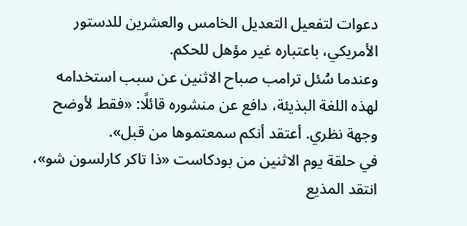دعوات لتفعيل التعديل الخامس والعشرين للدستور الأمريكي، باعتباره غير مؤهل للحكم.
وعندما سُئل ترامب صباح الاثنين عن سبب استخدامه لهذه اللغة البذيئة، دافع عن منشوره قائلًا: «فقط لأوضح وجهة نظري. أعتقد أنكم سمعتموها من قبل».
في حلقة يوم الاثنين من بودكاست «ذا تاكر كارلسون شو»، انتقد المذيع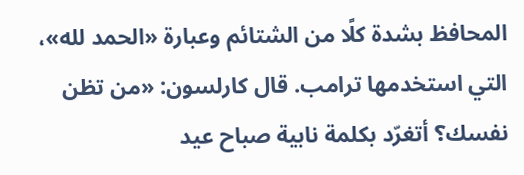المحافظ بشدة كلًا من الشتائم وعبارة «الحمد لله»، التي استخدمها ترامب. قال كارلسون: «من تظن نفسك؟ أتغرّد بكلمة نابية صباح عيد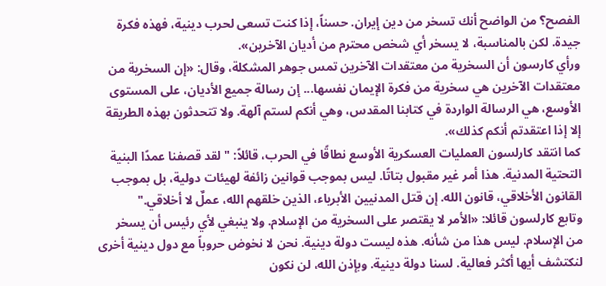الفصح؟ من الواضح أنك تسخر من دين إيران. حسناً، إذا كنت تسعى لحرب دينية، فهذه فكرة جيدة. لكن بالمناسبة، لا يسخر أي شخص محترم من أديان الآخرين».
ورأي كارسون أن السخرية من معتقدات الآخرين تمس جوهر المشكلة، وقال: «إن السخرية من معتقدات الآخرين هي سخرية من فكرة الإيمان نفسها... إن رسالة جميع الأديان، على المستوى الأوسع، هي الرسالة الواردة في كتابنا المقدس، وهي أنكم لستم آلهة. ولا تتحدثون بهذه الطريقة إلا إذا اعتقدتم أنكم كذلك».
كما انتقد كارلسون العمليات العسكرية الأوسع نطاقًا في الحرب، قائلاً: "لقد قصفنا عمدًا البنية التحتية المدنية. هذا أمر غير مقبول بتاتًا. ليس بموجب قوانين زائفة لهيئات دولية، بل بموجب القانون الأخلاقي، قانون الله. إن قتل المدنيين الأبرياء، الذين خلقهم الله، عملٌ لا أخلاقي."
وتابع كارلسون قائلا: «الأمر لا يقتصر على السخرية من الإسلام. ولا ينبغي لأي رئيس أن يسخر من الإسلام. ليس هذا من شأنه. هذه ليست دولة دينية. نحن لا نخوض حروباً مع دول دينية أخرى لنكتشف أيها أكثر فعالية. لسنا دولة دينية. وبإذن الله، لن نكون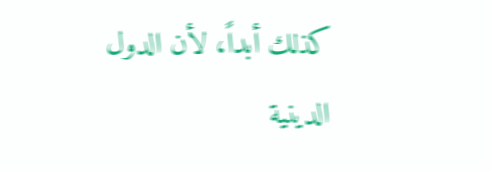كذلك أبداً، لأن الدول الدينية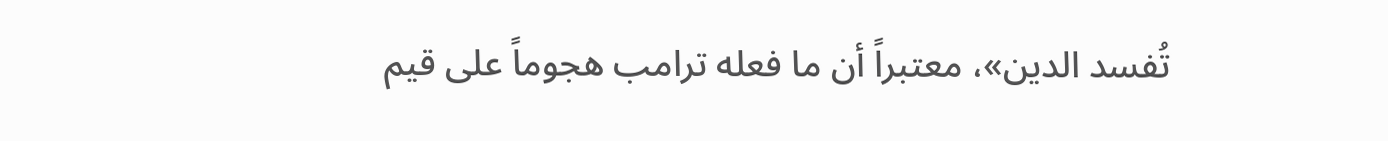تُفسد الدين»، معتبراً أن ما فعله ترامب هجوماً على قيم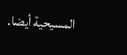المسيحية أيضا.